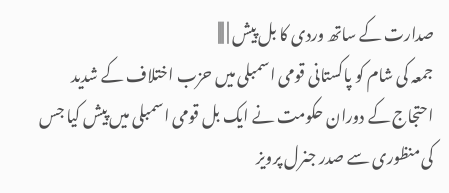صدارت کے ساتھ وردی کا بل پیش | |||
جمعہ کی شام کو پاکستانی قومی اسمبلی میں حزب اختلاف کے شدید احتجاج کے دوران حکومت نے ایک بل قومی اسمبلی میں پیش کیا جس کی منظوری سے صدر جنرل پرویز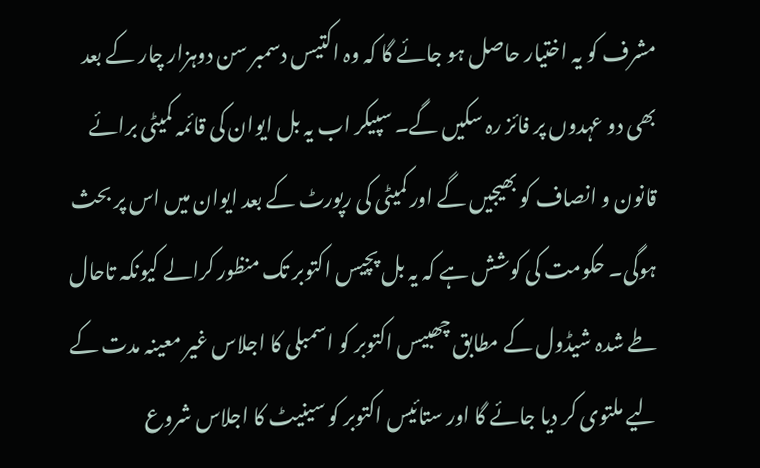مشرف کو یہ اختیار حاصل ہو جائے گا کہ وہ اکتیس دسمبر سن دوہزار چار کے بعد بھی دو عہدوں پر فائز رہ سکیں گے۔ سپیکر اب یہ بل ایوان کی قائمہ کمیٹی برائے قانون و انصاف کو بھیجیں گے اور کمیٹی کی رپورٹ کے بعد ایوان میں اس پر بحث ہوگی۔ حکومت کی کوشش ہے کہ یہ بل پچیس اکتوبر تک منظور کرالے کیونکہ تاحال طے شدہ شیڈول کے مطابق چھبیس اکتوبر کو اسمبلی کا اجلاس غیر معینہ مدت کے لیے ملتوی کر دیا جائے گا اور ستائیس اکتوبر کو سینیٹ کا اجلاس شروع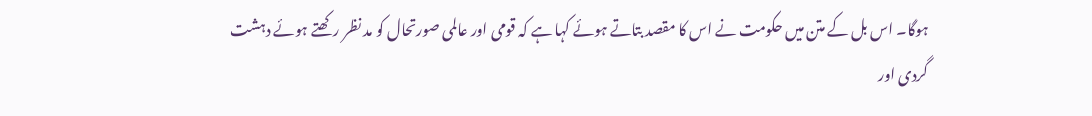ہوگا۔ اس بل کے متن میں حکومت نے اس کا مقصد بتاتے ہوئے کہا ہے کہ قومی اور عالمی صورتحال کو مد نظر رکھتے ہوئے دہشت گردی اور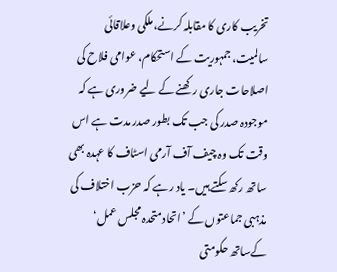تخریب کاری کا مقابلہ کرنے، ملکی وعلاقائی سالمیت، جمہوریت کے استحکام، عوامی فلاح کی اصلاحات جاری رکھنے کے لیے ضروری ہے کہ موجودہ صدر کی جب تک بطور صدر مدت ہے اس وقت تک وہ چیف آف آرمی اسٹاف کا عہدہ بھی ساتھ رکھ سکتے ہیں۔ یاد رہے کہ حزب اختلاف کی مذہبی جماعتوں کے ’اتحادمتحدہ مجلس عمل‘ کےساتھ حکومتی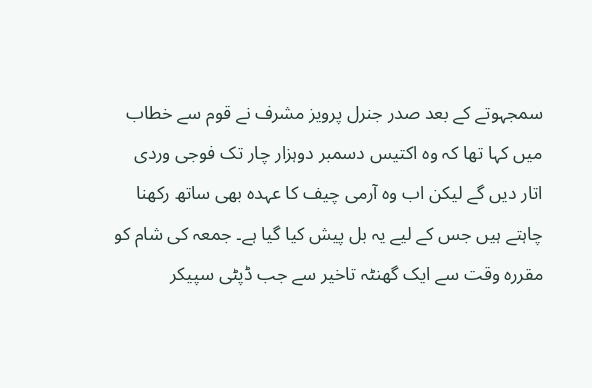سمجہوتے کے بعد صدر جنرل پرویز مشرف نے قوم سے خطاب میں کہا تھا کہ وہ اکتیس دسمبر دوہزار چار تک فوجی وردی اتار دیں گے لیکن اب وہ آرمی چیف کا عہدہ بھی ساتھ رکھنا چاہتے ہیں جس کے لیے یہ بل پیش کیا گیا ہے۔ جمعہ کی شام کو مقررہ وقت سے ایک گھنٹہ تاخیر سے جب ڈپٹی سپیکر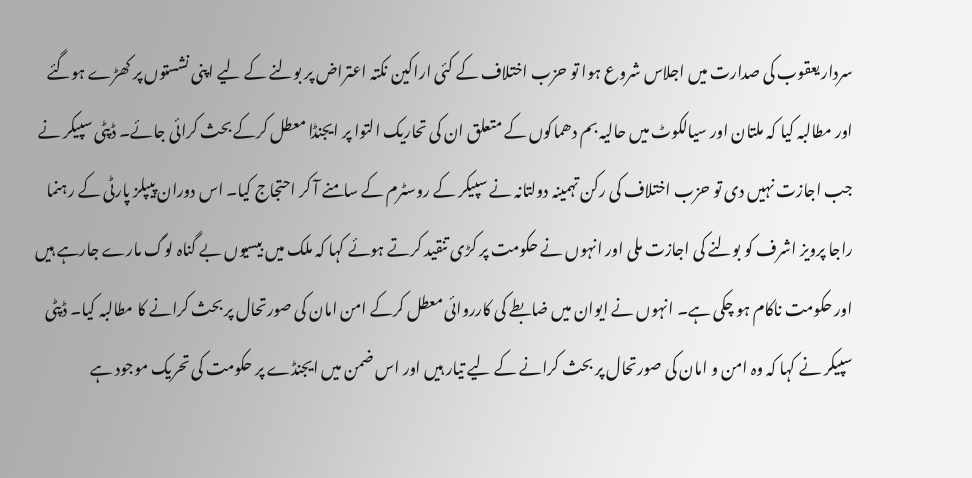سردار یعقوب کی صدارت میں اجلاس شروع ہوا تو حزب اختلاف کے کئی اراکین نکتہ اعتراض پر بولنے کے لیے اپنی نشستوں پر کھڑے ہوگئے اور مطالبہ کیا کہ ملتان اور سیالکوٹ میں حالیہ بم دھماکوں کے متعلق ان کی تحاریک التوا پر ایجنڈا معطل کرکے بحث کرائی جائے۔ ڈپٹی سپیکر نے جب اجازت نہیں دی تو حزب اختلاف کی رکن تہمینہ دولتانہ نے سپیکر کے روسٹرم کے سامنے آ کر احتجاج کیا۔ اس دوران پیپلز پارٹی کے رہنما راجا پرویز اشرف کو بولنے کی اجازت ملی اور انہوں نے حکومت پر کڑی تنقید کرتے ہوئے کہا کہ ملک میں بیسیوں بے گناہ لوگ مارے جارہے ہیں اور حکومت ناکام ہو چکی ہے۔ انہوں نے ایوان میں ضابطے کی کارروائی معطل کرکے امن امان کی صورتحال پر بحث کرانے کا مطالبہ کیا۔ ڈپٹی سپیکر نے کہا کہ وہ امن و امان کی صورتحال پر بحث کرانے کے لیے تیار ہیں اور اس ضمن میں ایجنڈے پر حکومت کی تحریک موجود ہے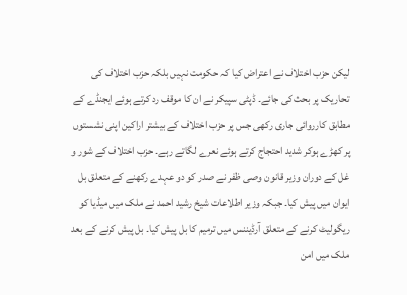لیکن حزب اختلاف نے اعتراض کیا کہ حکومت نہیں بلکہ حزب اختلاف کی تحاریک پر بحث کی جائے۔ ڈپٹی سپیکر نے ان کا موقف رد کرتے ہوئے ایجنڈے کے مطابق کارروائی جاری رکھی جس پر حزب اختلاف کے بیشتر اراکین اپنی نشستوں پر کھڑے ہوکر شدید احتجاج کرتے ہوئے نعرے لگاتے رہے۔ حزب اختلاف کے شور و غل کے دوران وزیر قانون وصی ظفر نے صدر کو دو عہدے رکھنے کے متعلق بل ایوان میں پیش کیا۔ جبکہ وزیر اطلاعات شیخ رشید احمد نے ملک میں میڈیا کو ریگولیٹ کرنے کے متعلق آرڈیننس میں ترمیم کا بل پیش کیا۔ بل پیش کرنے کے بعد ملک میں امن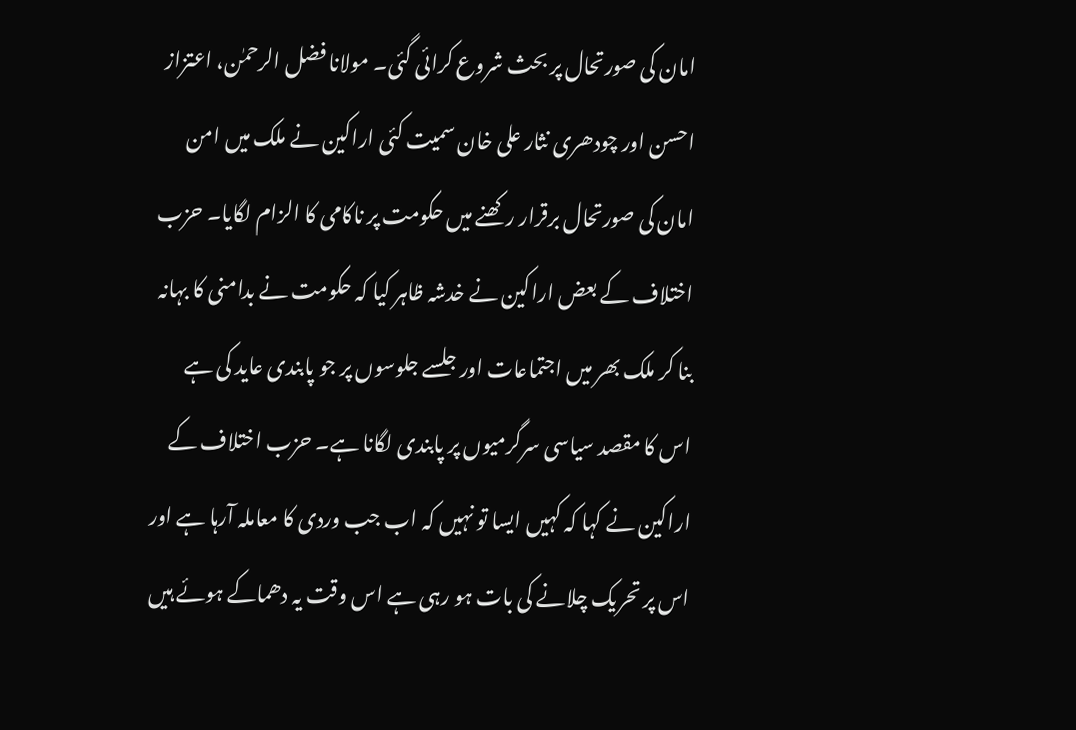امان کی صورتحال پر بحث شروع کرائی گئی۔ مولانا فضل الرحمٰن، اعتزاز احسن اور چودھری نثار علی خان سمیت کئی اراکین نے ملک میں امن امان کی صورتحال برقرار رکھنے میں حکومت پر ناکامی کا الزام لگایا۔ حزب اختلاف کے بعض اراکین نے خدشہ ظاہر کیا کہ حکومت نے بدامنی کا بہانہ بنا کر ملک بھر میں اجتماعات اور جلسے جلوسوں پر جو پابندی عاید کی ہے اس کا مقصد سیاسی سرگرمیوں پر پابندی لگانا ہے۔ حزب اختلاف کے اراکین نے کہا کہ کہیں ایسا تو نہیں کہ اب جب وردی کا معاملہ آرہا ہے اور اس پر تحریک چلانے کی بات ہو رہی ہے اس وقت یہ دھماکے ہوئے ہیں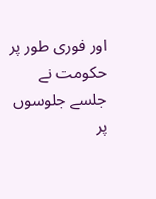اور فوری طور پر حکومت نے جلسے جلوسوں پر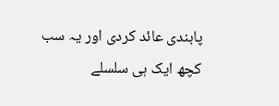پابندی عائد کردی اور یہ سب کچھ ایک ہی سلسلے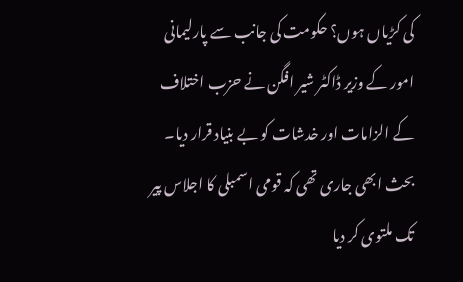کی کڑیاں ہوں؟ حکومت کی جانب سے پارلیمانی امور کے وزیر ڈاکٹر شیر افگن نے حزب اختلاف کے الزامات اور خدشات کو بے بنیاد قرار دیا۔ بحث ابھی جاری تھی کہ قومی اسمبلی کا اجلاس پیر تک ملتوی کر دیا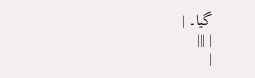گیا۔ |
| |||
|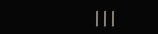|||